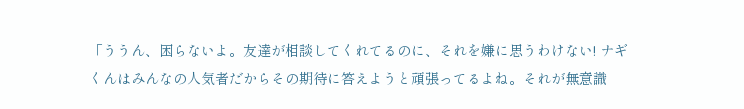「ううん、困らないよ。友達が相談してくれてるのに、それを嫌に思うわけない! ナギくんはみんなの人気者だからその期待に答えようと頑張ってるよね。それが無意識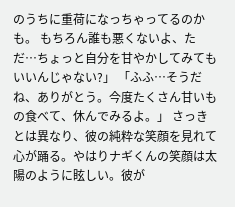のうちに重荷になっちゃってるのかも。 もちろん誰も悪くないよ、ただ…ちょっと自分を甘やかしてみてもいいんじゃない?」 「ふふ…そうだね、ありがとう。今度たくさん甘いもの食べて、休んでみるよ。」 さっきとは異なり、彼の純粋な笑顔を見れて心が踊る。やはりナギくんの笑顔は太陽のように眩しい。彼が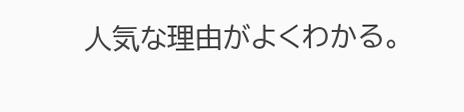人気な理由がよくわかる。